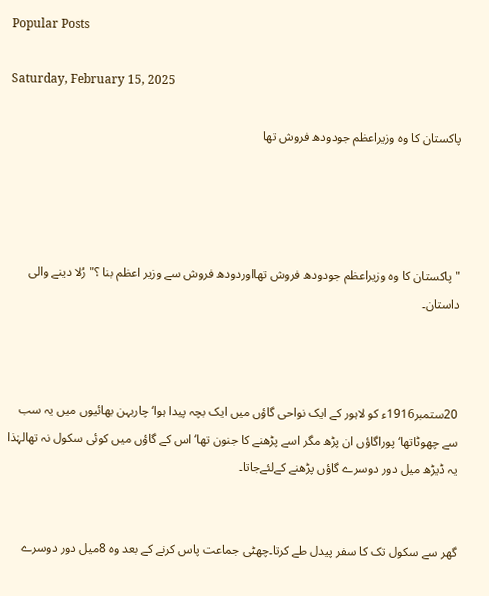Popular Posts

Saturday, February 15, 2025

پاکستان کا وہ وزیراعظم جودودھ فروش تھا




"پاکستان کا وہ وزیراعظم جودودھ فروش تھااوردودھ فروش سے وزیر اعظم بنا ؟" رُلا دینے والی داستان۔



20ستمبر1916ء کو لاہور کے ایک نواحی گاؤں میں ایک بچہ پیدا ہوا‘ چاربہن بھائیوں میں یہ سب سے چھوٹاتھا‘ پوراگاؤں ان پڑھ مگر اسے پڑھنے کا جنون تھا‘اس کے گاؤں میں کوئی سکول نہ تھالہٰذا یہ ڈیڑھ میل دور دوسرے گاؤں پڑھنے کےلئےجاتا۔


گھر سے سکول تک کا سفر پیدل طے کرتا۔چھٹی جماعت پاس کرنے کے بعد وہ 8میل دور دوسرے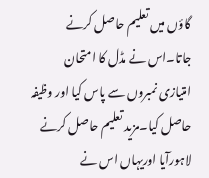گاؤں میں تعلیم حاصل کرنے جاتا۔اس نے مڈل کا امتحان امتیازی نمبروں سے پاس کیا اور وظیفہ حاصل کیا۔مزید تعلیم حاصل کرنے لاہورآیا اوریہاں اس نے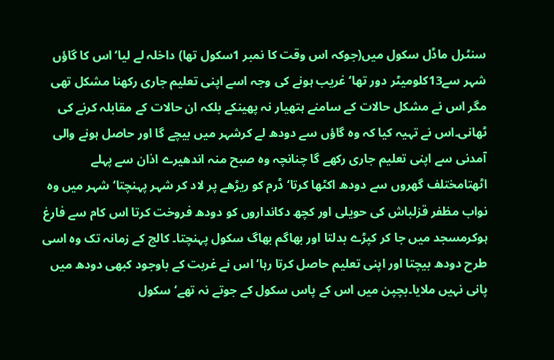سنٹرل ماڈل سکول میں(جوکہ اس وقت کا نمبر 1سکول تھا) داخلہ لے لیا‘اس کا گاؤں شہر سے13کلومیٹر دور تھا‘ غریب ہونے کی وجہ اسے اپنی تعلیم جاری رکھنا مشکل تھی مگر اس نے مشکل حالات کے سامنے ہتھیار نہ پھینکے بلکہ ان حالات کے مقابلہ کرنے کی ٹھانی۔اس نے تہیہ کیا کہ وہ گاؤں سے دودھ لے کرشہر میں بیچے گا اور حاصل ہونے والی آمدنی سے اپنی تعلیم جاری رکھے گا چنانچہ وہ صبح منہ اندھیرے اذان سے پہلے اٹھتامختلف گھروں سے دودھ اکٹھا کرتا‘ڈرم کو ریڑھے پر لاد کر شہر پہنچتا‘ شہر میں وہ نواب مظفر قزلباش کی حویلی اور کچھ دکانداروں کو دودھ فروخت کرتا اس کام سے فارغ ہوکرمسجد میں جا کر کپڑے بدلتا اور بھاگم بھاگ سکول پہنچتا۔ کالج کے زمانہ تک وہ اسی طرح دودھ بیچتا اور اپنی تعلیم حاصل کرتا رہا‘ اس نے غربت کے باوجود کبھی دودھ میں پانی نہیں ملایا۔بچپن میں اس کے پاس سکول کے جوتے نہ تھے‘ سکول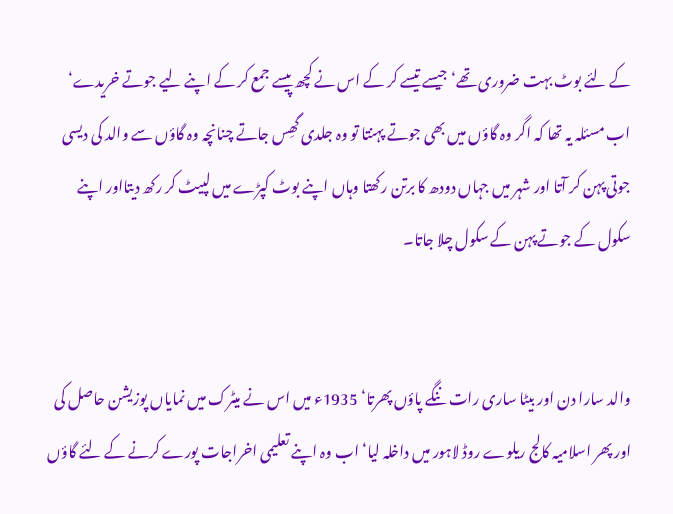کے لئے بوٹ بہت ضروری تھے‘ جیسے تیسے کر کے اس نے کچھ پیسے جمع کر کے اپنے لیے جوتے خریدے‘ اب مسئلہ یہ تھا کہ اگر وہ گاؤں میں بھی جوتے پہنتا تو وہ جلدی گھِس جاتے چنانچہ وہ گاؤں سے والد کی دیسی جوتی پہن کر آتا اور شہر میں جہاں دودھ کا برتن رکھتا وہاں اپنے بوٹ کپڑے میں لپیٹ کر رکھ دیتااور اپنے سکول کے جوتے پہن کے سکول چلا جاتا۔


والد سارا دن اور بیٹا ساری رات ننگے پاؤں پھرتا‘ 1935ء میں اس نے میٹرک میں نمایاں پوزیشن حاصل کی اور پھر اسلامیہ کالج ریلوے روڈ لاہور میں داخلہ لیا‘ اب وہ اپنے تعلیمی اخراجات پورے کرنے کے لئے گاؤں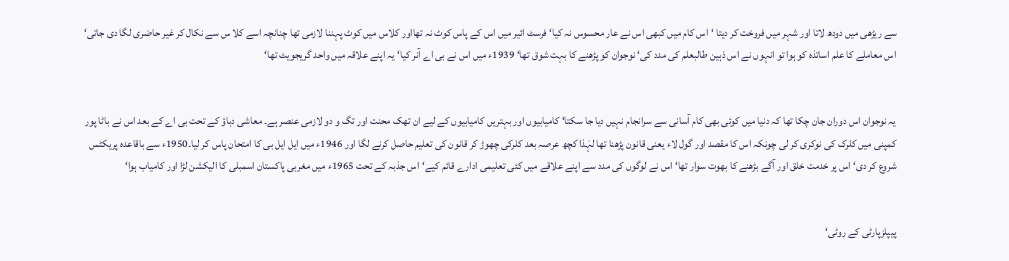سے ریڑھی میں دودھ لاتا اور شہر میں فروخت کر دیتا ‘اس کام میں کبھی اس نے عار محسوس نہ کیا‘ فرسٹ ائیر میں اس کے پاس کوٹ نہ تھااور کلاس میں کوٹ پہننا لازمی تھا چنانچہ اسے کلا س سے نکال کر غیر حاضری لگا دی جاتی‘ اس معاملے کا علم اساتذہ کو ہوا تو انہوں نے اس ذہین طالبعلم کی مدد کی‘ نوجوان کو پڑھنے کا بہت شوق تھا‘ 1939ء میں اس نے بی اے آنر کیا‘ یہ اپنے علاقہ میں واحد گریجویٹ تھا‘


یہ نوجوان اس دوران جان چکا تھا کہ دنیا میں کوئی بھی کام آسانی سے سرانجام نہیں دیا جا سکتا‘ کامیابیوں اور بہتریں کامیابیوں کے لیے ان تھک محنت اور تگ و دو لازمی عنصر ہے۔ معاشی دباؤ کے تحت بی اے کے بعد اس نے باٹا پور کمپنی میں کلرک کی نوکری کر لی چونکہ اس کا مقصد اور گول لاء یعنی قانون پڑھنا تھا لہٰذا کچھ عرصہ بعد کلرکی چھوڑ کر قانون کی تعلیم حاصل کرنے لگا اور 1946ء میں ایل ایل بی کا امتحان پاس کر لیا۔1950ء سے باقاعدہ پریکٹس شروع کر دی‘ اس پر خدمت خلق اور آگے بڑھنے کا بھوت سوار تھا‘ اس نے لوگوں کی مدد سے اپنے علاقے میں کئی تعلیمی ادارے قائم کیے‘اس جذبہ کے تحت 1965ء میں مغربی پاکستان اسمبلی کا الیکشن لڑا اور کامیاب ہوا‘


پیپلزپارٹی کے روٹی‘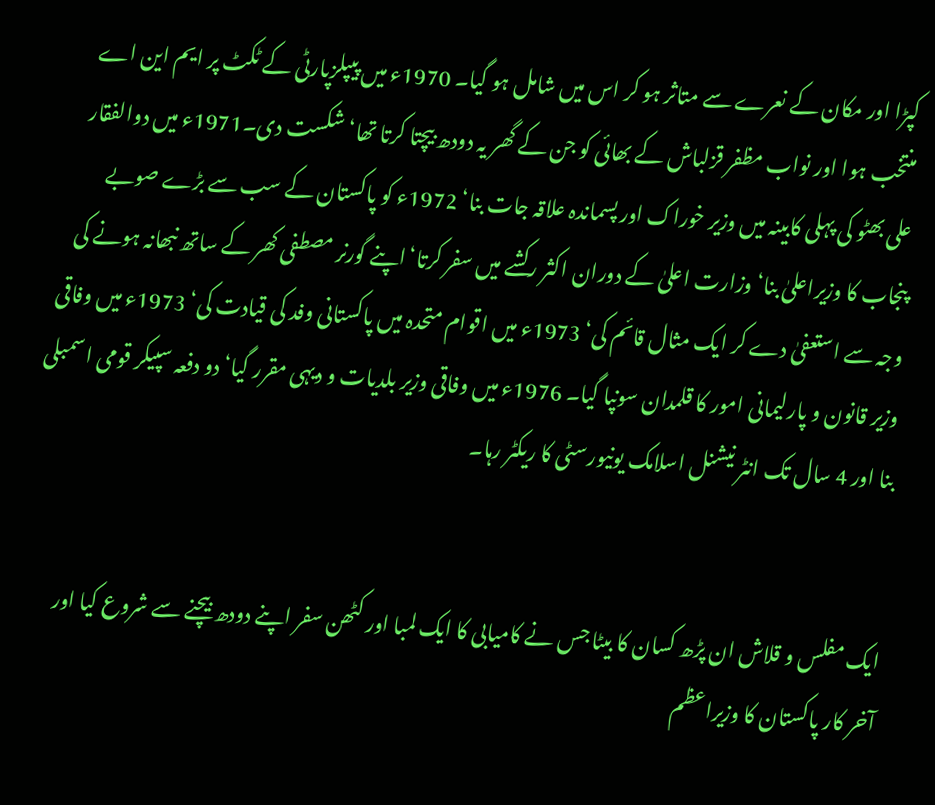کپڑا اور مکان کے نعرے سے متاثر ہو کر اس میں شامل ہو گیا۔ 1970ء میں پیپلزپارٹی کے ٹکٹ پر ایم این اے منتخب ہوا اور نواب مظفر قزلباش کے بھائی کو جن کے گھر یہ دودھ بیچتا کرتا تھا‘ شکست دی۔1971ء میں دوالفقار علی بھٹو کی پہلی کابینہ میں وزیر خوراک اور پسماندہ علاقہ جات بنا‘ 1972ء کو پاکستان کے سب سے بڑے صوبے پنجاب کا وزیراعلیٰ بنا‘ وزارت اعلیٰ کے دوران اکثر رکشے میں سفر کرتا‘اپنے گورنر مصطفی کھر کے ساتھ نبھانہ ہونے کی وجہ سے استعفیٰ دے کر ایک مثال قائم کی‘ 1973ء میں اقوام متحدہ میں پاکستانی وفد کی قیادت کی‘ 1973ء میں وفاقی وزیر قانون و پارلیمانی امور کا قلمدان سونپا گیا۔ 1976ء میں وفاقی وزیر بلدیات و دیہی مقرر گیا‘ دو دفعہ سپیکر قومی اسمبلی بنا اور 4 سال تک انٹر نیشنل اسلامک یونیورسٹی کا ریکٹر رہا۔


ایک مفلس و قلاش ان پڑھ کسان کا بیٹا جس نے کامیابی کا ایک لمبا اور کٹھن سفر اپنے دودھ بیچنے سے شروع کیا اور آخر کار پاکستان کا وزیراعظم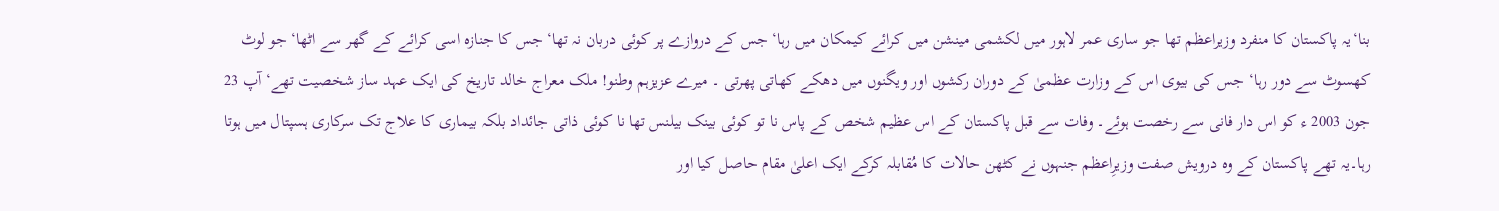بنا‘یہ پاکستان کا منفرد وزیراعظم تھا جو ساری عمر لاہور میں لکشمی مینشن میں کرائے کیمکان میں رہا‘ جس کے دروازے پر کوئی دربان نہ تھا‘ جس کا جنازہ اسی کرائے کے گھر سے اٹھا‘ جو لوٹ کھسوٹ سے دور رہا‘ جس کی بیوی اس کے وزارت عظمیٰ کے دوران رکشوں اور ویگنوں میں دھکے کھاتی پھرتی ۔ میرے عزیزہم وطنو! ملک معراج خالد تاریخ کی ایک عہد ساز شخصیت تھے‘ آپ 23 جون 2003 ء کو اس دار فانی سے رخصت ہوئے۔ وفات سے قبل پاکستان کے اس عظیم شخص کے پاس نا تو کوئی بینک بیلنس تھا نا کوئی ذاتی جائداد بلکہ بیماری کا علاج تک سرکاری ہسپتال میں ہوتا رہا۔یہ تھے پاکستان کے وہ درویش صفت وزیرِاعظم جنہوں نے کٹھن حالات کا مُقابلہ کرکے ایک اعلیٰ مقام حاصل کیا اور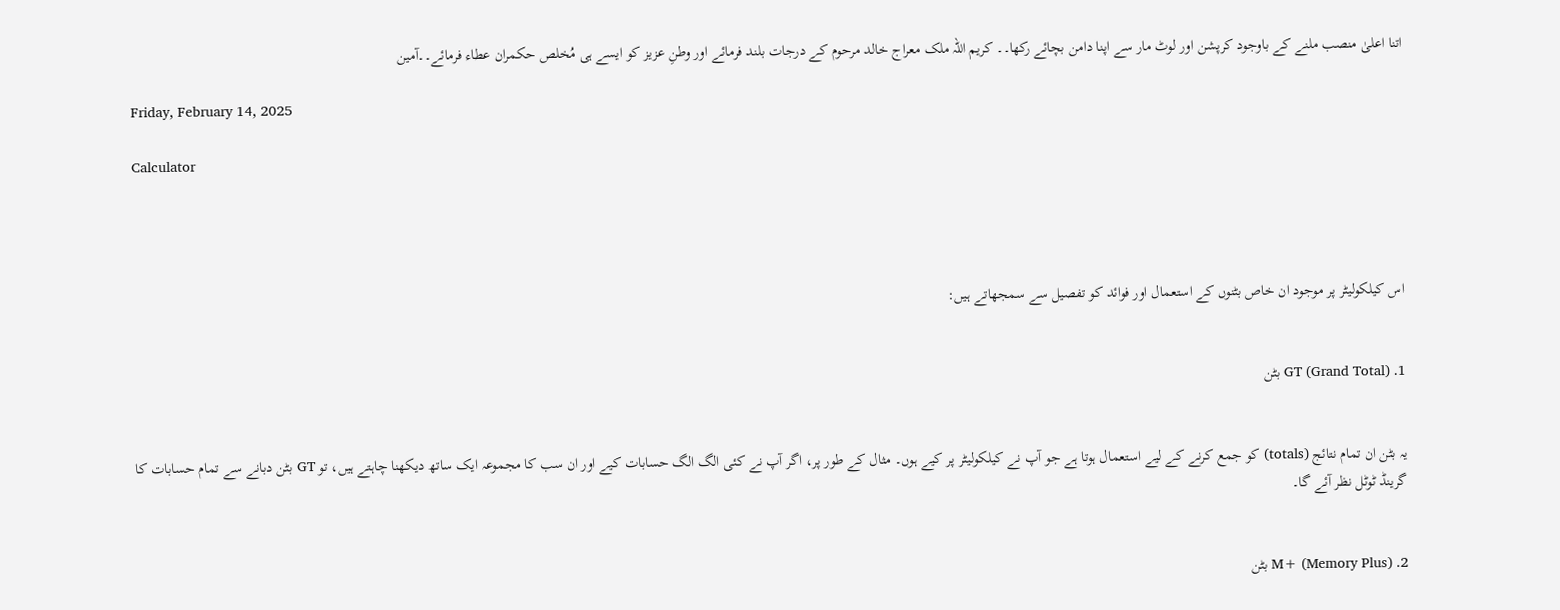اتنا اعلیٰ منصب ملنے کے باوجود کرپشن اور لوٹ مار سے اپنا دامن بچائے رکھا۔۔ کریم اللّہ ملک معراج خالد مرحوم کے درجات بلند فرمائے اور وطنِ عزیز کو ایسے ہی مُخلص حکمران عطاء فرمائے۔۔آمین

Friday, February 14, 2025

Calculator




اس کیلکولیٹر پر موجود ان خاص بٹنوں کے استعمال اور فوائد کو تفصیل سے سمجھاتے ہیں:


1. GT (Grand Total) بٹن


یہ بٹن ان تمام نتائج (totals) کو جمع کرنے کے لیے استعمال ہوتا ہے جو آپ نے کیلکولیٹر پر کیے ہوں۔ مثال کے طور پر، اگر آپ نے کئی الگ الگ حسابات کیے اور ان سب کا مجموعہ ایک ساتھ دیکھنا چاہتے ہیں، تو GT بٹن دبانے سے تمام حسابات کا گرینڈ ٹوٹل نظر آئے گا۔


2. M+ (Memory Plus) بٹن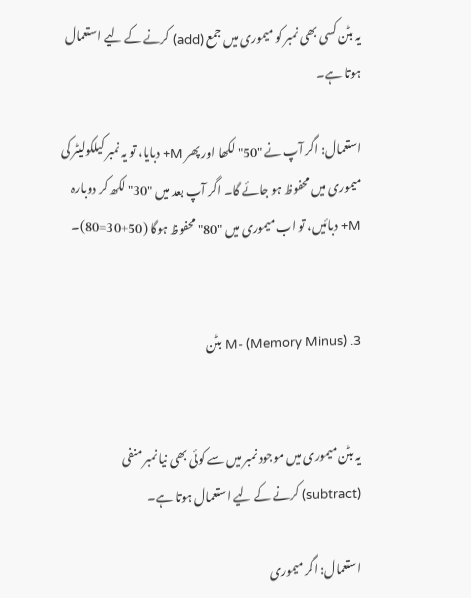یہ بٹن کسی بھی نمبر کو میموری میں جمع (add) کرنے کے لیے استعمال ہوتا ہے۔

استعمال: اگر آپ نے "50" لکھا اور پھر M+ دبایا، تو یہ نمبر کیلکولیٹر کی میموری میں محفوظ ہو جائے گا۔ اگر آپ بعد میں "30" لکھ کر دوبارہ M+ دبائیں، تو اب میموری میں "80" محفوظ ہوگا (50+30=80)۔


3. M- (Memory Minus) بٹن


یہ بٹن میموری میں موجود نمبر میں سے کوئی بھی نیا نمبر منفی (subtract) کرنے کے لیے استعمال ہوتا ہے۔

استعمال: اگر میموری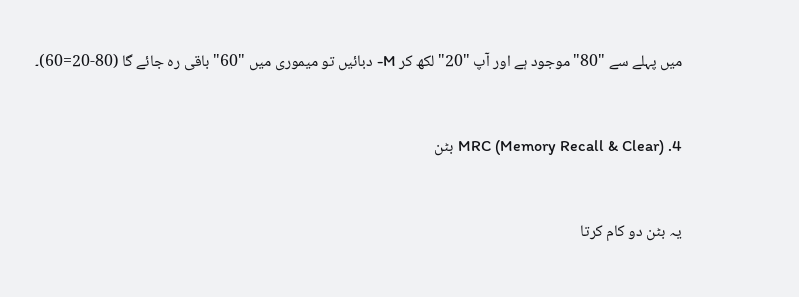میں پہلے سے "80" موجود ہے اور آپ "20" لکھ کر M- دبائیں تو میموری میں "60" باقی رہ جائے گا (80-20=60)۔


4. MRC (Memory Recall & Clear) بٹن


یہ بٹن دو کام کرتا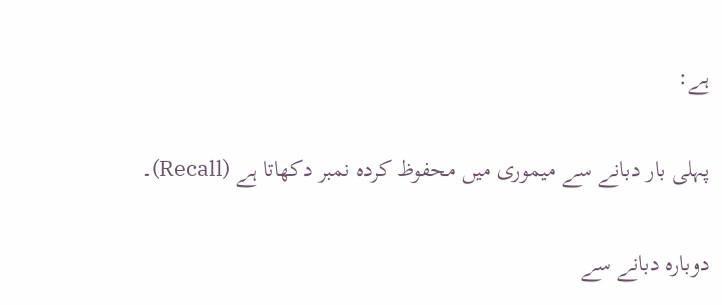ہے:


پہلی بار دبانے سے میموری میں محفوظ کردہ نمبر دکھاتا ہے (Recall)۔


دوبارہ دبانے سے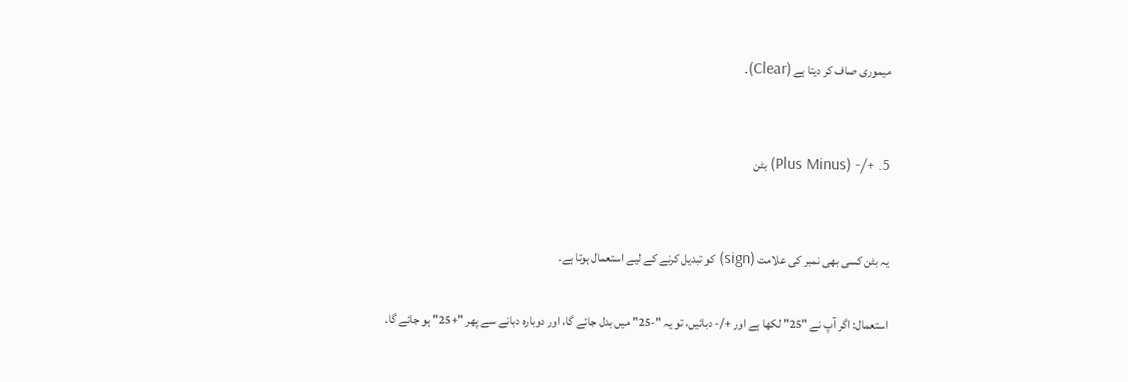میموری صاف کر دیتا ہے (Clear)۔


5. +/- (Plus Minus) بٹن


یہ بٹن کسی بھی نمبر کی علامت (sign) کو تبدیل کرنے کے لیے استعمال ہوتا ہے۔

استعمال: اگر آپ نے "25" لکھا ہے اور +/- دبائیں، تو یہ "-25" میں بدل جائے گا، اور دوبارہ دبانے سے پھر "+25" ہو جائے گا۔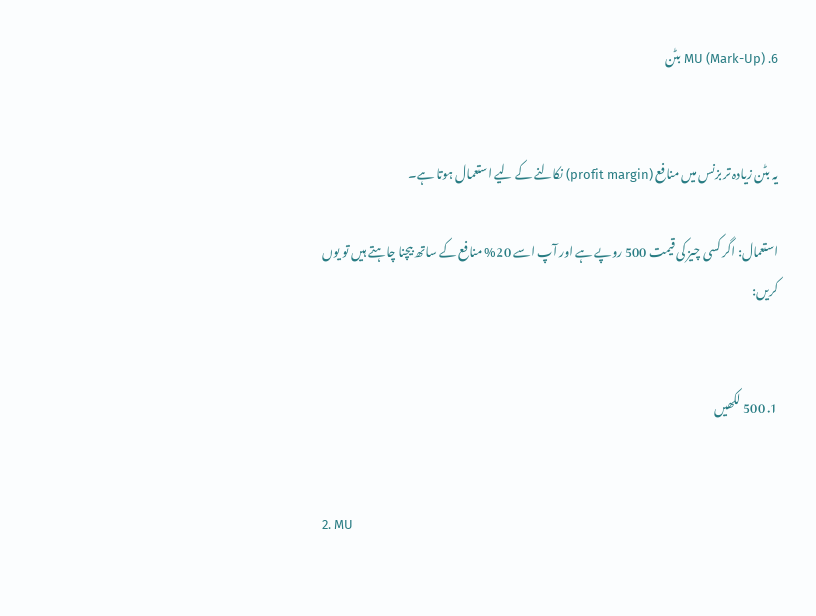6. MU (Mark-Up) بٹن


یہ بٹن زیادہ تر بزنس میں منافع (profit margin) نکالنے کے لیے استعمال ہوتا ہے۔

استعمال: اگر کسی چیز کی قیمت 500 روپے ہے اور آپ اسے 20% منافع کے ساتھ بیچنا چاہتے ہیں تو یوں کریں:


1. 500 لکھیں


2. MU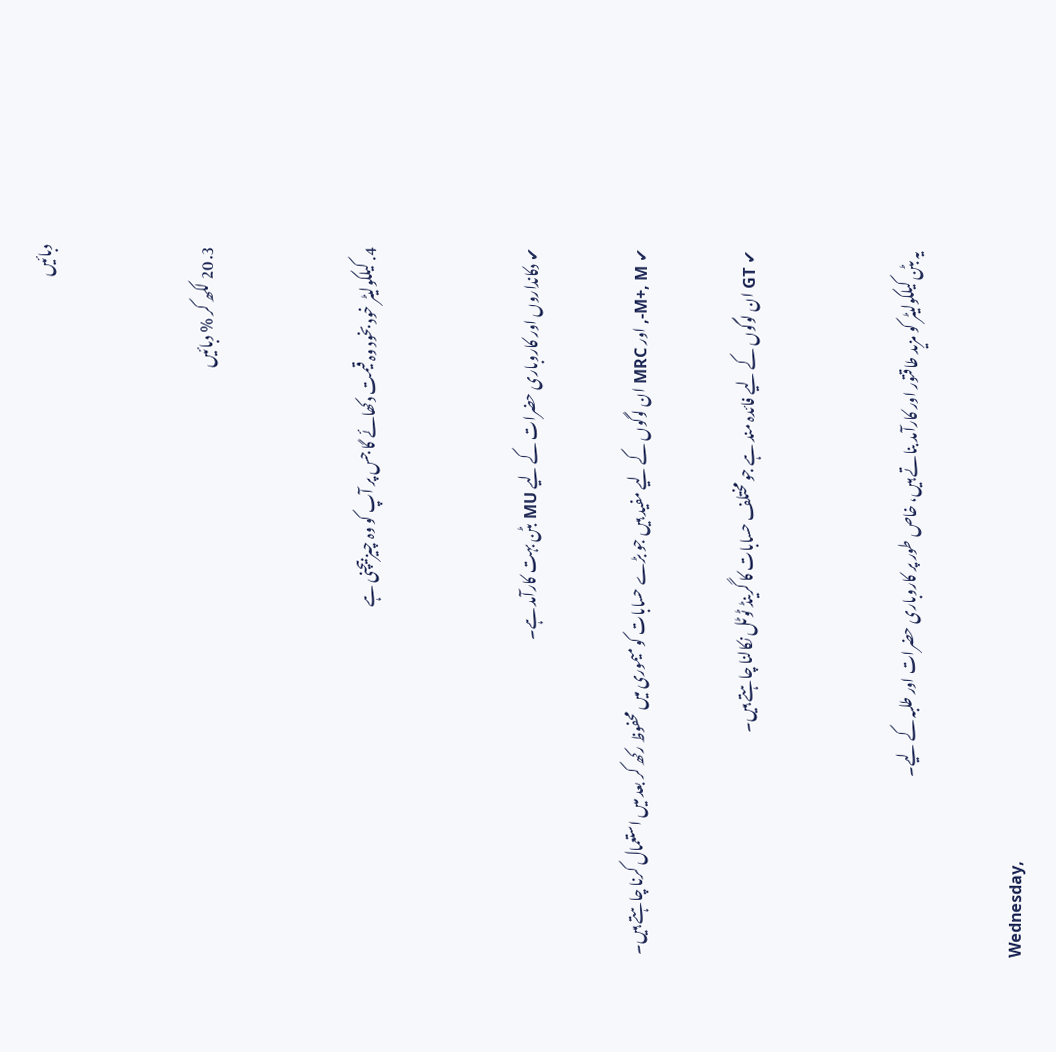دبائیں


3. 20 لکھ کر % دبائیں


4. کیلکولیٹر خود بخود وہ قیمت دکھائے گا جس پر آپ کو وہ چیز بیچنی ہے


✔ دکانداروں اور کاروباری حضرات کے لیے MU بٹن بہت کارآمد ہے۔

✔ M+, M-, اور MRC ان لوگوں کے لیے مفید ہیں جو بڑے حسابات کو میموری میں محفوظ رکھ کر بعد میں استعمال کرنا چاہتے ہیں۔

✔ GT ان لوگوں کے لیے فائدہ مند ہے جو مختلف حسابات کا گرینڈ ٹوٹل نکالنا چاہتے ہیں۔


یہ بٹن کیلکولیٹر کو مزید طاقتور اور کارآمد بناتے ہیں، خاص طور پر کاروباری حضرات اور طلبہ کے لیے۔

Wednesday,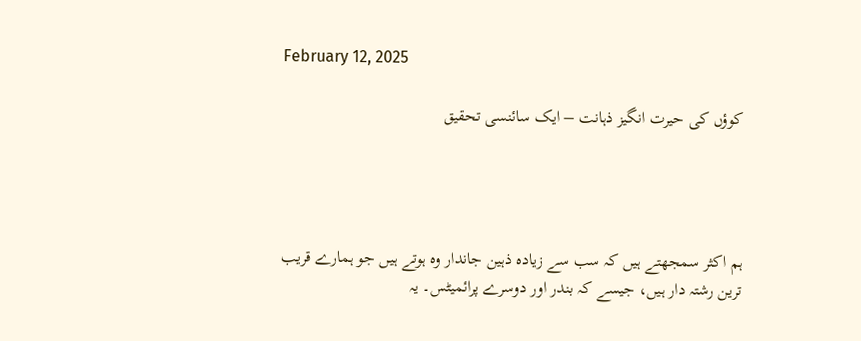February 12, 2025

کوؤں کی حیرت انگیز ذہانت – ایک سائنسی تحقیق




ہم اکثر سمجھتے ہیں کہ سب سے زیادہ ذہین جاندار وہ ہوتے ہیں جو ہمارے قریب ترین رشتہ دار ہیں، جیسے کہ بندر اور دوسرے پرائمیٹس۔ یہ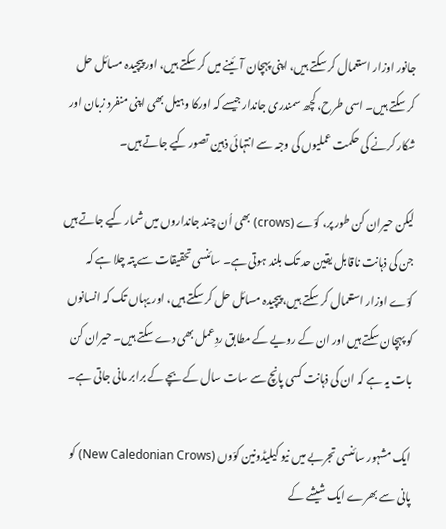جانور اوزار استعمال کر سکتے ہیں، اپنی پہچان آئینے میں کر سکتے ہیں، اور پیچیدہ مسائل حل کر سکتے ہیں۔ اسی طرح، کچھ سمندری جاندار جیسے کہ اورکا وہیل بھی اپنی منفرد زبان اور شکار کرنے کی حکمت عملیوں کی وجہ سے انتہائی ذہین تصور کیے جاتے ہیں۔

لیکن حیران کن طور پر، کوّے (crows) بھی اُن چند جانداروں میں شمار کیے جاتے ہیں جن کی ذہانت ناقابل یقین حد تک بلند ہوتی ہے۔ سائنسی تحقیقات سے پتہ چلا ہے کہ کوّے اوزار استعمال کر سکتے ہیں، پیچیدہ مسائل حل کر سکتے ہیں، اور یہاں تک کہ انسانوں کو پہچان سکتے ہیں اور ان کے رویے کے مطابق ردِعمل بھی دے سکتے ہیں۔ حیران کن بات یہ ہے کہ ان کی ذہانت کسی پانچ سے سات سال کے بچے کے برابر مانی جاتی ہے۔

ایک مشہور سائنسی تجربے میں نیو کیلیڈونین کوّوں (New Caledonian Crows) کو پانی سے بھرے ایک شیشے کے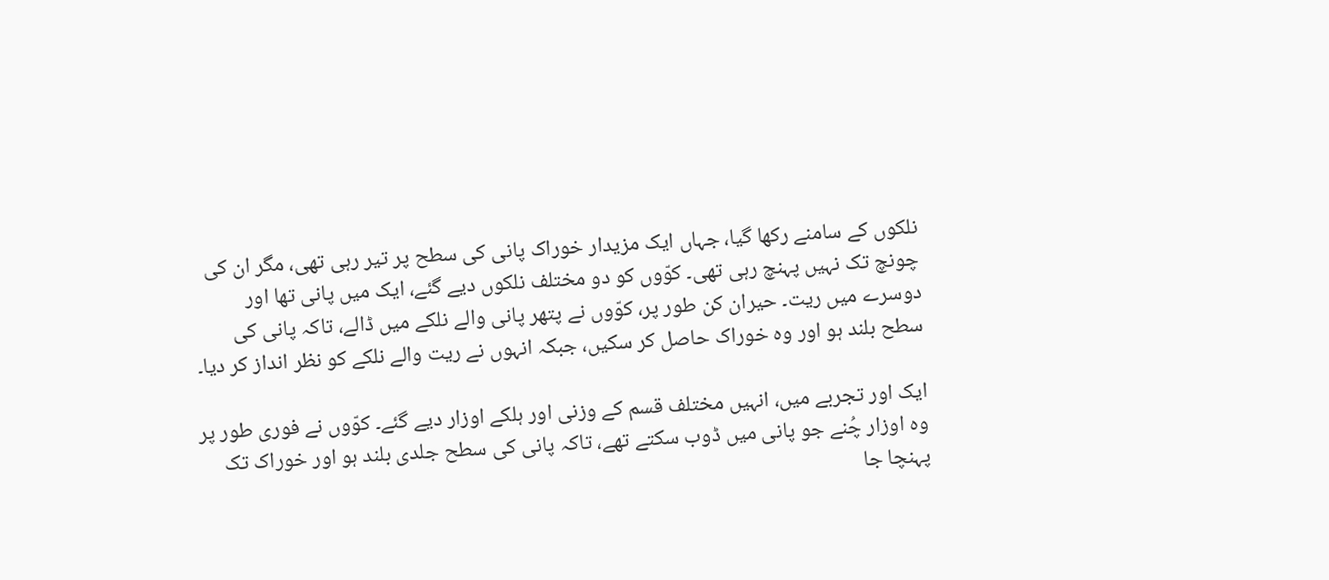نلکوں کے سامنے رکھا گیا، جہاں ایک مزیدار خوراک پانی کی سطح پر تیر رہی تھی، مگر ان کی چونچ تک نہیں پہنچ رہی تھی۔ کوّوں کو دو مختلف نلکوں دیے گئے، ایک میں پانی تھا اور دوسرے میں ریت۔ حیران کن طور پر، کوّوں نے پتھر پانی والے نلکے میں ڈالے، تاکہ پانی کی سطح بلند ہو اور وہ خوراک حاصل کر سکیں، جبکہ انہوں نے ریت والے نلکے کو نظر انداز کر دیا۔

ایک اور تجربے میں، انہیں مختلف قسم کے وزنی اور ہلکے اوزار دیے گئے۔ کوّوں نے فوری طور پر وہ اوزار چُنے جو پانی میں ڈوب سکتے تھے، تاکہ پانی کی سطح جلدی بلند ہو اور خوراک تک پہنچا جا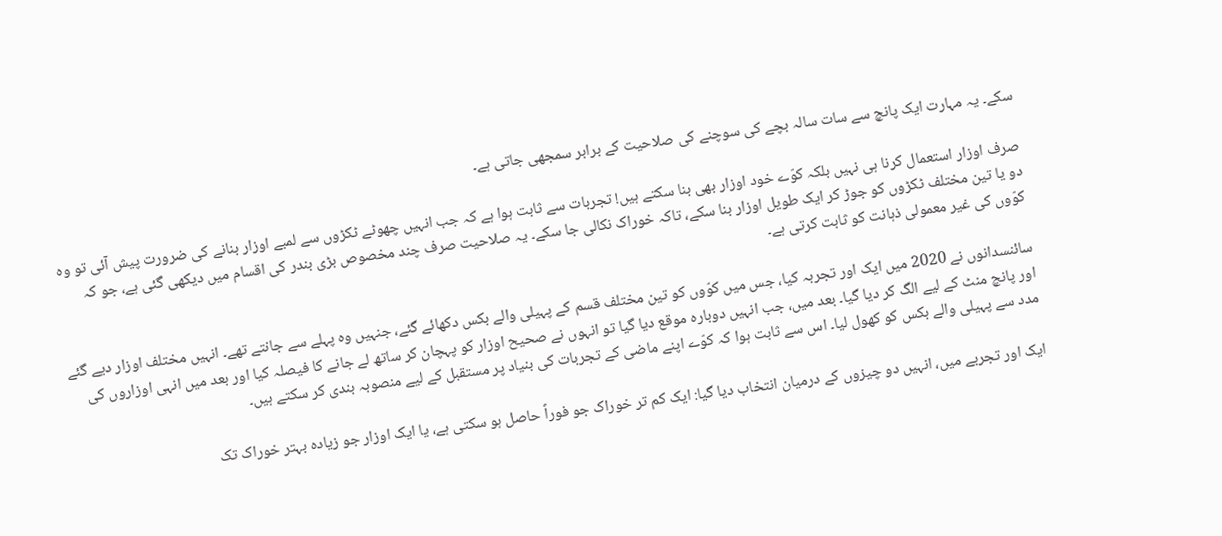سکے۔ یہ مہارت ایک پانچ سے سات سالہ بچے کی سوچنے کی صلاحیت کے برابر سمجھی جاتی ہے۔

صرف اوزار استعمال کرنا ہی نہیں بلکہ کوّے خود اوزار بھی بنا سکتے ہیں! تجربات سے ثابت ہوا ہے کہ جب انہیں چھوٹے ٹکڑوں سے لمبے اوزار بنانے کی ضرورت پیش آئی تو وہ دو یا تین مختلف ٹکڑوں کو جوڑ کر ایک طویل اوزار بنا سکے، تاکہ خوراک نکالی جا سکے۔ یہ صلاحیت صرف چند مخصوص بڑی بندر کی اقسام میں دیکھی گئی ہے، جو کہ کوّوں کی غیر معمولی ذہانت کو ثابت کرتی ہے۔

سائنسدانوں نے 2020 میں ایک اور تجربہ کیا، جس میں کوّوں کو تین مختلف قسم کے پہیلی والے بکس دکھائے گئے، جنہیں وہ پہلے سے جانتے تھے۔ انہیں مختلف اوزار دیے گئے اور پانچ منٹ کے لیے الگ کر دیا گیا۔ بعد میں، جب انہیں دوبارہ موقع دیا گیا تو انہوں نے صحیح اوزار کو پہچان کر ساتھ لے جانے کا فیصلہ کیا اور بعد میں انہی اوزاروں کی مدد سے پہیلی والے بکس کو کھول لیا۔ اس سے ثابت ہوا کہ کوّے اپنے ماضی کے تجربات کی بنیاد پر مستقبل کے لیے منصوبہ بندی کر سکتے ہیں۔

ایک اور تجربے میں، انہیں دو چیزوں کے درمیان انتخاب دیا گیا: ایک کم تر خوراک جو فوراً حاصل ہو سکتی ہے، یا ایک اوزار جو زیادہ بہتر خوراک تک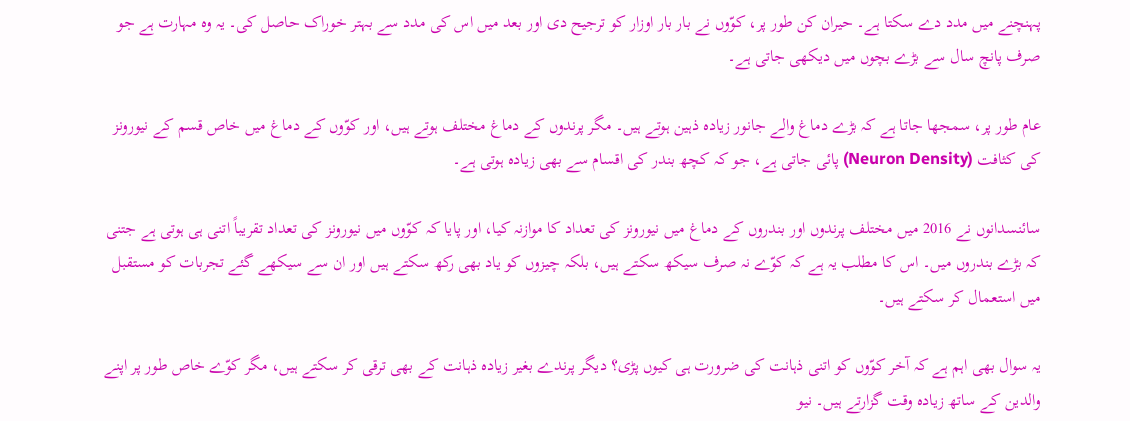پہنچنے میں مدد دے سکتا ہے۔ حیران کن طور پر، کوّوں نے بار بار اوزار کو ترجیح دی اور بعد میں اس کی مدد سے بہتر خوراک حاصل کی۔ یہ وہ مہارت ہے جو صرف پانچ سال سے بڑے بچوں میں دیکھی جاتی ہے۔

عام طور پر، سمجھا جاتا ہے کہ بڑے دماغ والے جانور زیادہ ذہین ہوتے ہیں۔ مگر پرندوں کے دماغ مختلف ہوتے ہیں، اور کوّوں کے دماغ میں خاص قسم کے نیورونز کی کثافت (Neuron Density) پائی جاتی ہے، جو کہ کچھ بندر کی اقسام سے بھی زیادہ ہوتی ہے۔

سائنسدانوں نے 2016 میں مختلف پرندوں اور بندروں کے دماغ میں نیورونز کی تعداد کا موازنہ کیا، اور پایا کہ کوّوں میں نیورونز کی تعداد تقریباً اتنی ہی ہوتی ہے جتنی کہ بڑے بندروں میں۔ اس کا مطلب یہ ہے کہ کوّے نہ صرف سیکھ سکتے ہیں، بلکہ چیزوں کو یاد بھی رکھ سکتے ہیں اور ان سے سیکھے گئے تجربات کو مستقبل میں استعمال کر سکتے ہیں۔

یہ سوال بھی اہم ہے کہ آخر کوّوں کو اتنی ذہانت کی ضرورت ہی کیوں پڑی؟ دیگر پرندے بغیر زیادہ ذہانت کے بھی ترقی کر سکتے ہیں، مگر کوّے خاص طور پر اپنے والدین کے ساتھ زیادہ وقت گزارتے ہیں۔ نیو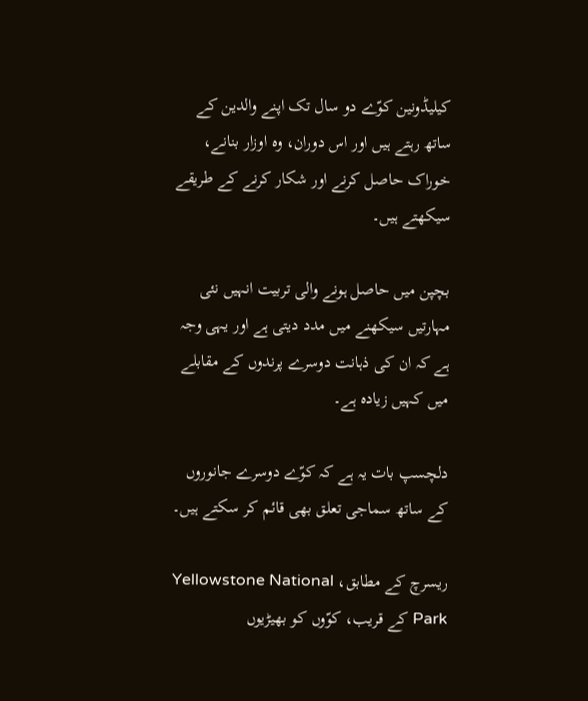کیلیڈونین کوّے دو سال تک اپنے والدین کے ساتھ رہتے ہیں اور اس دوران، وہ اوزار بنانے، خوراک حاصل کرنے اور شکار کرنے کے طریقے سیکھتے ہیں۔

بچپن میں حاصل ہونے والی تربیت انہیں نئی مہارتیں سیکھنے میں مدد دیتی ہے اور یہی وجہ ہے کہ ان کی ذہانت دوسرے پرندوں کے مقابلے میں کہیں زیادہ ہے۔

دلچسپ بات یہ ہے کہ کوّے دوسرے جانوروں کے ساتھ سماجی تعلق بھی قائم کر سکتے ہیں۔

ریسرچ کے مطابق، Yellowstone National Park کے قریب، کوّوں کو بھیڑیوں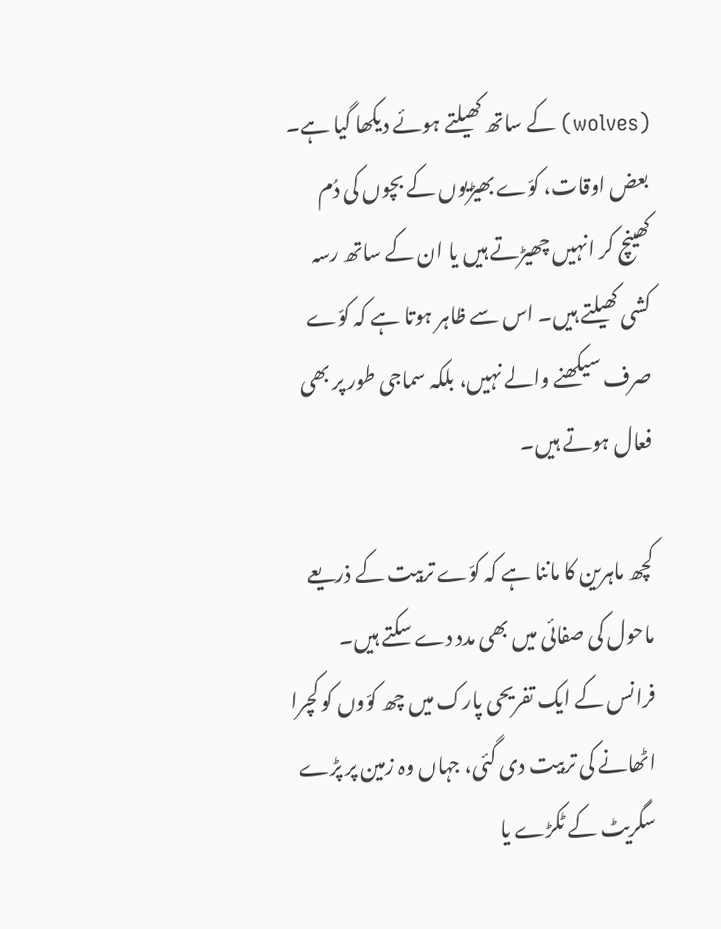(wolves) کے ساتھ کھیلتے ہوئے دیکھا گیا ہے۔ بعض اوقات، کوّے بھیڑیوں کے بچوں کی دُم کھینچ کر انہیں چھیڑتے ہیں یا ان کے ساتھ رسہ کشی کھیلتے ہیں۔ اس سے ظاہر ہوتا ہے کہ کوّے صرف سیکھنے والے نہیں، بلکہ سماجی طور پر بھی فعال ہوتے ہیں۔

کچھ ماہرین کا ماننا ہے کہ کوّے تربیت کے ذریعے ماحول کی صفائی میں بھی مدد دے سکتے ہیں۔ فرانس کے ایک تفریحی پارک میں چھ کوّوں کو کچرا اٹھانے کی تربیت دی گئی، جہاں وہ زمین پر پڑے سگریٹ کے ٹکڑے یا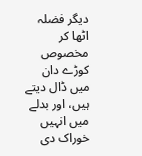دیگر فضلہ اٹھا کر مخصوص کوڑے دان میں ڈال دیتے ہیں، اور بدلے میں انہیں خوراک دی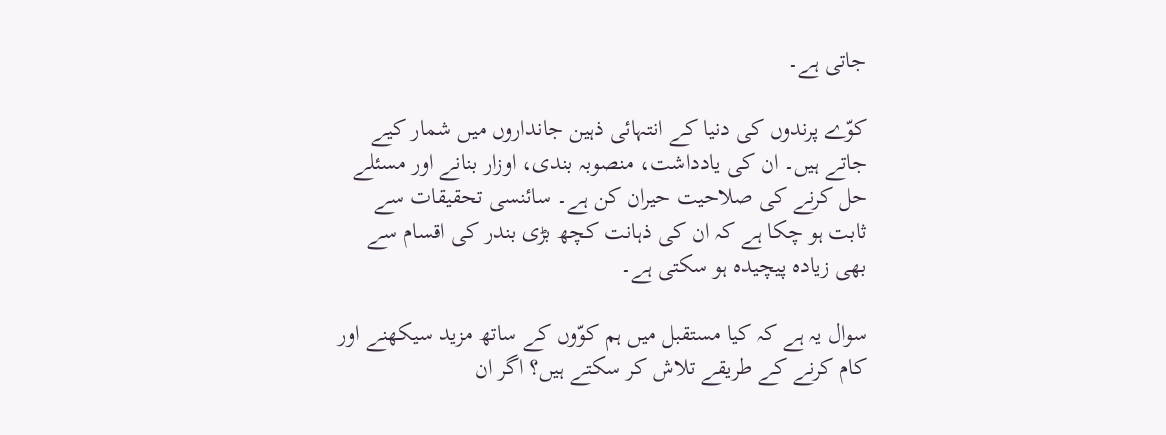جاتی ہے۔

کوّے پرندوں کی دنیا کے انتہائی ذہین جانداروں میں شمار کیے جاتے ہیں۔ ان کی یادداشت، منصوبہ بندی، اوزار بنانے اور مسئلے حل کرنے کی صلاحیت حیران کن ہے۔ سائنسی تحقیقات سے ثابت ہو چکا ہے کہ ان کی ذہانت کچھ بڑی بندر کی اقسام سے بھی زیادہ پیچیدہ ہو سکتی ہے۔

سوال یہ ہے کہ کیا مستقبل میں ہم کوّوں کے ساتھ مزید سیکھنے اور کام کرنے کے طریقے تلاش کر سکتے ہیں؟ اگر ان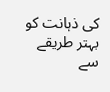کی ذہانت کو بہتر طریقے سے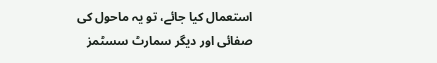استعمال کیا جائے، تو یہ ماحول کی صفائی اور دیگر سمارٹ سسٹمز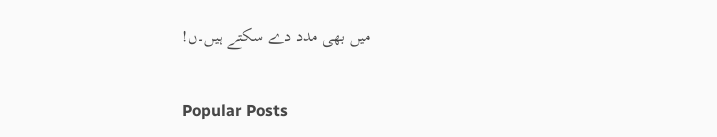میں بھی مدد دے سکتے ہیں۔ں!

Popular Posts